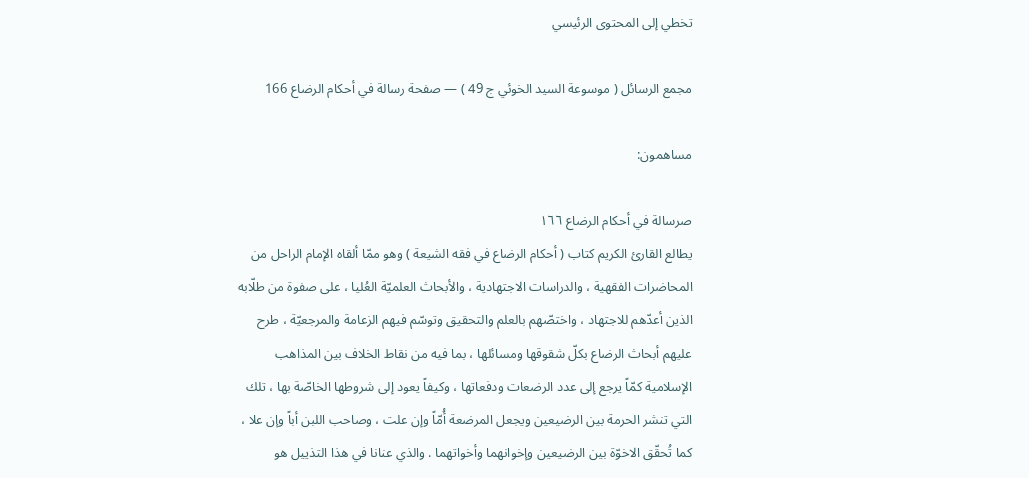تخطي إلى المحتوى الرئيسي

مجمع الرسائل ( موسوعة السيد الخوئي ج 49 ) — صفحة رسالة في أحكام الرضاع 166

مساهمون:

صرسالة في أحكام الرضاع ١٦٦
يطالع القارئ الكريم كتاب ( أحكام الرضاع في فقه الشيعة ) وهو ممّا ألقاه الإمام الراحل من المحاضرات الفقهية ، والدراسات الاجتهادية ، والأبحاث العلميّة العُليا ، على صفوة من طلّابه الذين أعدّهم للاجتهاد ، واختصّهم بالعلم والتحقيق وتوسّم فيهم الزعامة والمرجعيّة ، طرح عليهم أبحاث الرضاع بكلّ شقوقها ومسائلها ، بما فيه من نقاط الخلاف بين المذاهب الإسلامية كمّاً يرجع إلى عدد الرضعات ودفعاتها ، وكيفاً يعود إلى شروطها الخاصّة بها ، تلك التي تنشر الحرمة بين الرضيعين ويجعل المرضعة أُمّاً وإن علت ، وصاحب اللبن أباً وإن علا ، كما تُحقّق الاخوّة بين الرضيعين وإخوانهما وأخواتهما . والذي عنانا في هذا التذييل هو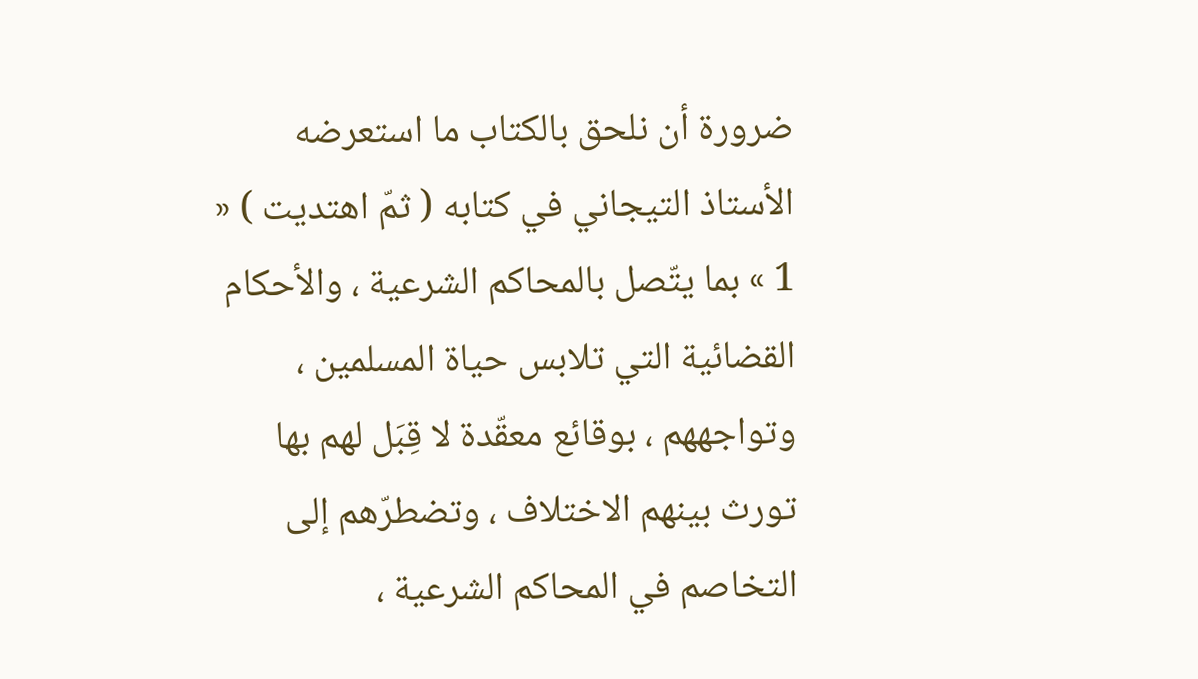ضرورة أن نلحق بالكتاب ما استعرضه الأستاذ التيجاني في كتابه ( ثمّ اهتديت ) « 1 » بما يتّصل بالمحاكم الشرعية ، والأحكام القضائية التي تلابس حياة المسلمين ، وتواجههم ، بوقائع معقّدة لا قِبَل لهم بها تورث بينهم الاختلاف ، وتضطرّهم إلى التخاصم في المحاكم الشرعية ،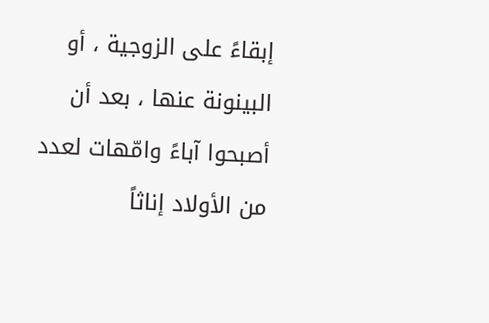إبقاءً على الزوجية ، أو البينونة عنها ، بعد أن أصبحوا آباءً وامّهات لعدد من الأولاد إناثاً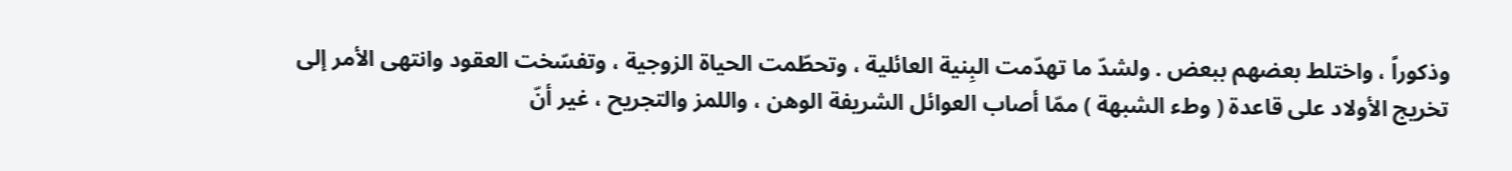وذكوراً ، واختلط بعضهم ببعض . ولشدّ ما تهدّمت البِنية العائلية ، وتحطّمت الحياة الزوجية ، وتفسّخت العقود وانتهى الأمر إلى تخريج الأولاد على قاعدة ( وطء الشبهة ) ممّا أصاب العوائل الشريفة الوهن ، واللمز والتجريح ، غير أنّ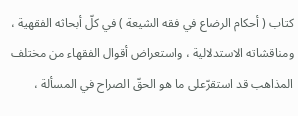كتاب ( أحكام الرضاع في فقه الشيعة ) في كلّ أبحاثه الفقهية ، ومناقشاته الاستدلالية ، واستعراض أقوال الفقهاء من مختلف المذاهب قد استقرّعلى ما هو الحقّ الصراح في المسألة ،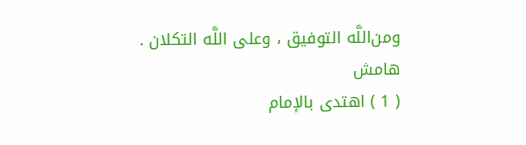ومن‌اللَّه التوفيق ، وعلى اللَّه التكلان .
هامش
( 1 ) اهتدى بالإمام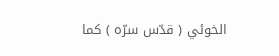الخوئي ( قدّس سرّه ) كما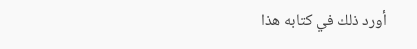أورد ذلك في كتابه هذا